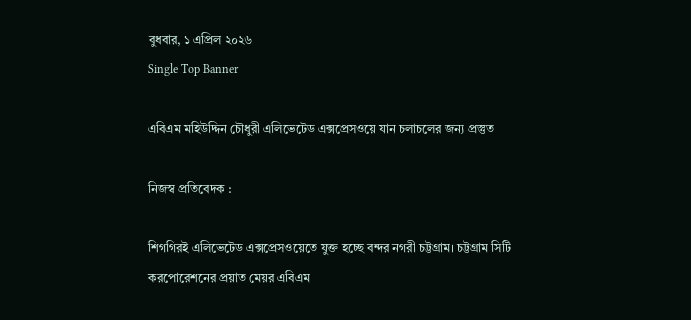বুধবার, ১ এপ্রিল ২০২৬
Single Top Banner

এবিএম মহিউদ্দিন চৌধুরী এলিভেটেড এক্সপ্রেসওয়ে যান চলাচলের জন্য প্রস্তুত

নিজস্ব প্রতিবেদক :

শিগগিরই এলিভেটেড এক্সপ্রেসওয়েতে যুক্ত হচ্ছে বন্দর নগরী চট্টগ্রাম। চট্টগ্রাম সিটি করপোরেশনের প্রয়াত মেয়র এবিএম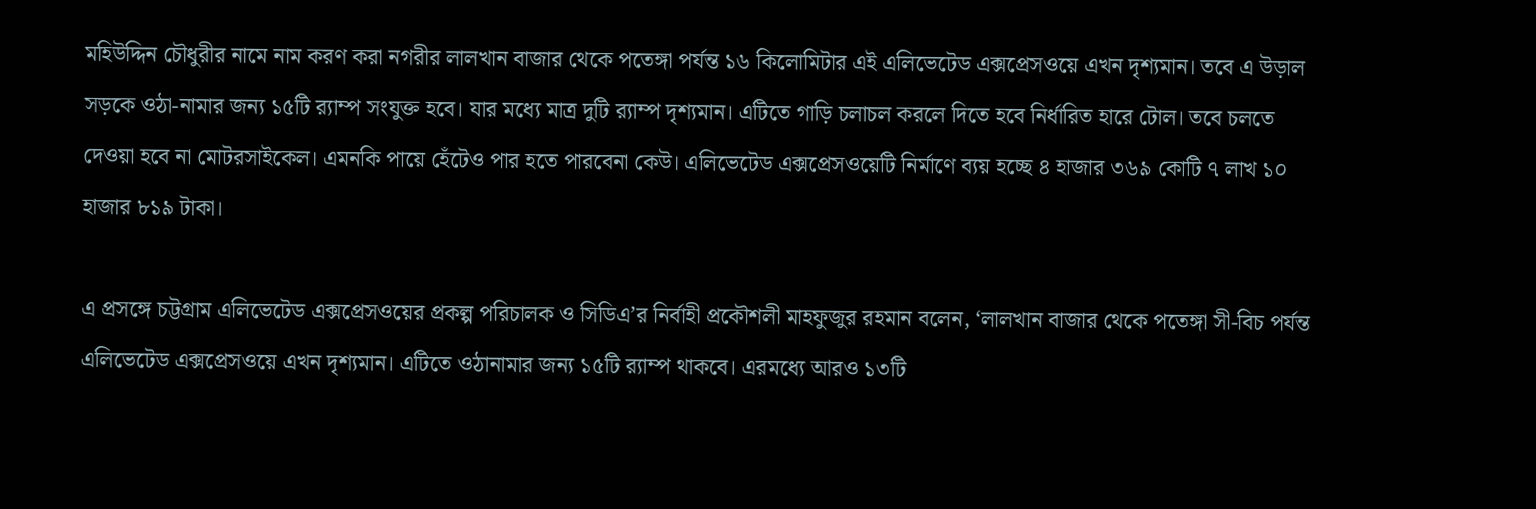মহিউদ্দিন চৌধুরীর নামে নাম করণ করা নগরীর লালখান বাজার থেকে পতেঙ্গা পর্যন্ত ১৬ কিলোমিটার এই এলিভেটেড এক্সপ্রেসওয়ে এখন দৃশ্যমান। তবে এ উড়াল সড়কে ওঠা-নামার জন্য ১৫টি র‌্যাম্প সংযুক্ত হবে। যার মধ্যে মাত্র দুটি র‌্যাম্প দৃশ্যমান। এটিতে গাড়ি চলাচল করলে দিতে হবে নির্ধারিত হারে টোল। তবে চলতে দেওয়া হবে না মোটরসাইকেল। এমনকি পায়ে হেঁটেও পার হতে পারবেনা কেউ। এলিভেটেড এক্সপ্রেসওয়েটি নির্মাণে ব্যয় হচ্ছে ৪ হাজার ৩৬৯ কোটি ৭ লাখ ১০ হাজার ৮১৯ টাকা।

এ প্রসঙ্গে চট্টগ্রাম এলিভেটেড এক্সপ্রেসওয়ের প্রকল্প পরিচালক ও সিডিএ’র নির্বাহী প্রকৌশলী মাহফুজুর রহমান বলেন, ‘লালখান বাজার থেকে পতেঙ্গা সী-বিচ পর্যন্ত এলিভেটেড এক্সপ্রেসওয়ে এখন দৃশ্যমান। এটিতে ওঠানামার জন্য ১৫টি র‌্যাম্প থাকবে। এরমধ্যে আরও ১৩টি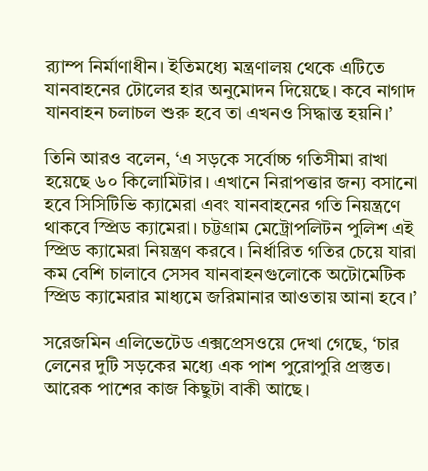র‌্যাম্প নির্মাণাধীন। ইতিমধ্যে মন্ত্রণালয় থেকে এটিতে যানবাহনের টোলের হার অনুমোদন দিয়েছে। কবে নাগাদ যানবাহন চলাচল শুরু হবে তা এখনও সিদ্ধান্ত হয়নি।’

তিনি আরও বলেন, ‘এ সড়কে সর্বোচ্চ গতিসীমা রাখা হয়েছে ৬০ কিলোমিটার। এখানে নিরাপত্তার জন্য বসানো হবে সিসিটিভি ক্যামেরা এবং যানবাহনের গতি নিয়ন্ত্রণে থাকবে স্প্রিড ক্যামেরা। চট্টগ্রাম মেট্রোপলিটন পুলিশ এই স্প্রিড ক্যামেরা নিয়ন্ত্রণ করবে। নির্ধারিত গতির চেয়ে যারা কম বেশি চালাবে সেসব যানবাহনগুলোকে অটোমেটিক স্প্রিড ক্যামেরার মাধ্যমে জরিমানার আওতায় আনা হবে।’

সরেজমিন এলিভেটেড এক্সপ্রেসওয়ে দেখা গেছে, ‘চার লেনের দুটি সড়কের মধ্যে এক পাশ পুরোপুরি প্রস্তুত। আরেক পাশের কাজ কিছুটা বাকী আছে।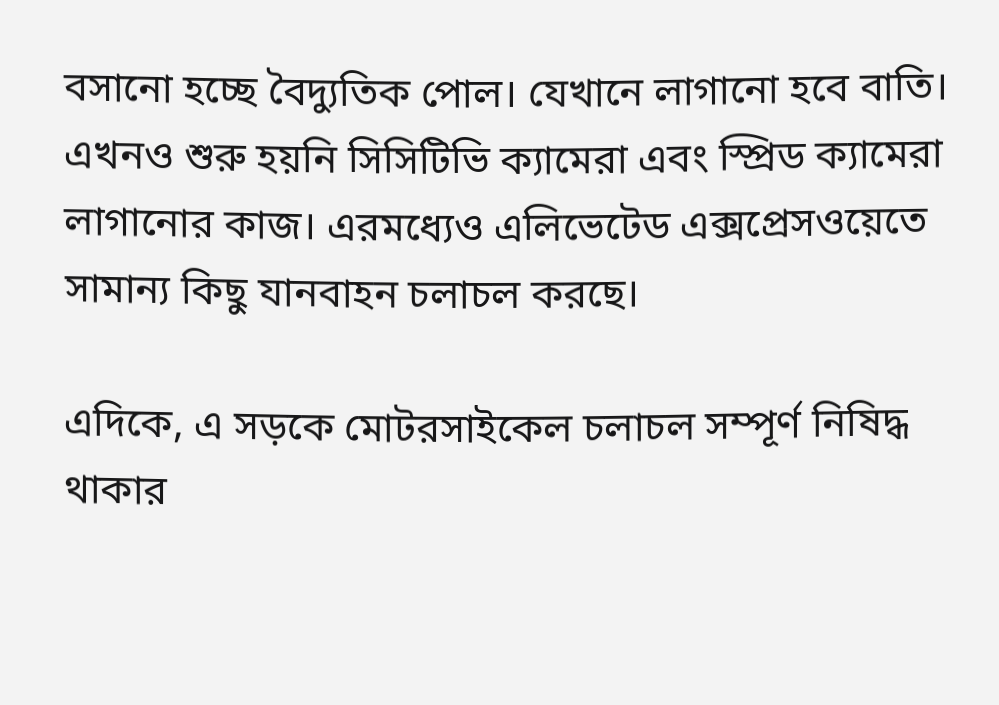বসানো হচ্ছে বৈদ্যুতিক পোল। যেখানে লাগানো হবে বাতি। এখনও শুরু হয়নি সিসিটিভি ক্যামেরা এবং স্প্রিড ক্যামেরা লাগানোর কাজ। এরমধ্যেও এলিভেটেড এক্সপ্রেসওয়েতে সামান্য কিছু যানবাহন চলাচল করছে।

এদিকে, এ সড়কে মোটরসাইকেল চলাচল সম্পূর্ণ নিষিদ্ধ থাকার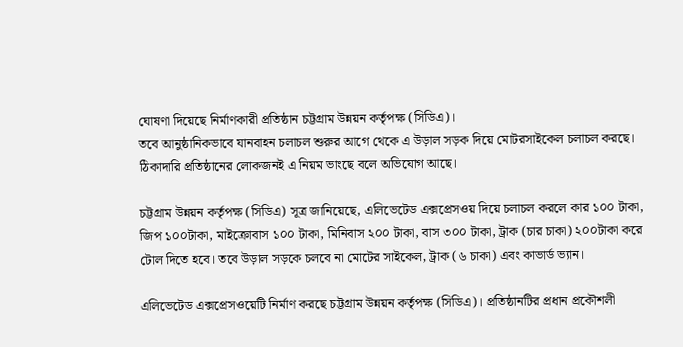ঘোষণা দিয়েছে নির্মাণকারী প্রতিষ্ঠান চট্টগ্রাম উন্নয়ন কর্তৃপক্ষ (সিডিএ)।
তবে আনুষ্ঠানিকভাবে যানবাহন চলাচল শুরুর আগে থেকে এ উড়াল সড়ক দিয়ে মোটরসাইকেল চলাচল করছে। ঠিকাদারি প্রতিষ্ঠানের লোকজনই এ নিয়ম ভাংছে বলে অভিযোগ আছে।

চট্টগ্রাম উন্নয়ন কর্তৃপক্ষ (সিডিএ) সূত্র জানিয়েছে, এলিভেটেড এক্সপ্রেসওয় দিয়ে চলাচল করলে কার ১০০ টাকা, জিপ ১০০টাকা, মাইক্রোবাস ১০০ টাকা, মিনিবাস ২০০ টাকা, বাস ৩০০ টাকা, ট্রাক (চার চাকা) ২০০টাকা করে টোল দিতে হবে। তবে উড়াল সড়কে চলবে না মোটের সাইকেল, ট্রাক (৬ চাকা) এবং কাভার্ড ভ্যান।

এলিভেটেড এক্সপ্রেসওয়েটি নির্মাণ করছে চট্টগ্রাম উন্নয়ন কর্তৃপক্ষ (সিডিএ)। প্রতিষ্ঠানটির প্রধান প্রকৌশলী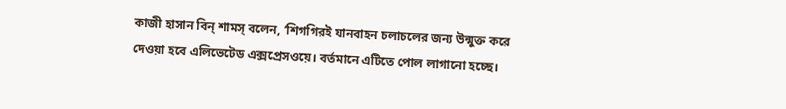কাজী হাসান বিন্ শামস্ বলেন, ‘শিগগিরই যানবাহন চলাচলের জন্য উন্মুক্ত করে দেওয়া হবে এলিভেটেড এক্সপ্রেসওয়ে। বর্তমানে এটিতে পোল লাগানো হচ্ছে।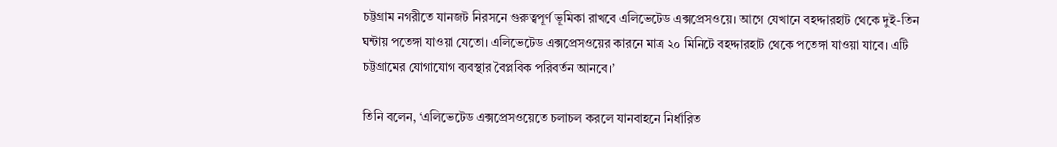চট্টগ্রাম নগরীতে যানজট নিরসনে গুরুত্বপূর্ণ ভূমিকা রাখবে এলিভেটেড এক্সপ্রেসওয়ে। আগে যেখানে বহদ্দারহাট থেকে দুই-তিন ঘন্টায় পতেঙ্গা যাওয়া যেতো। এলিভেটেড এক্সপ্রেসওয়ের কারনে মাত্র ২০ মিনিটে বহদ্দারহাট থেকে পতেঙ্গা যাওয়া যাবে। এটি চট্টগ্রামের যোগাযোগ ব্যবস্থার বৈপ্লবিক পরিবর্তন আনবে।’

তিনি বলেন, ‘এলিভেটেড এক্সপ্রেসওয়েতে চলাচল করলে যানবাহনে নির্ধারিত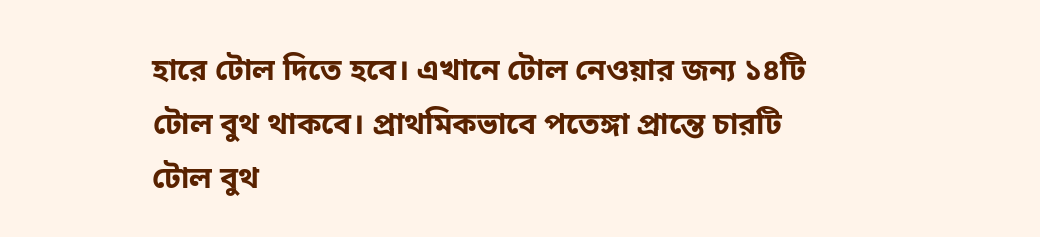হারে টোল দিতে হবে। এখানে টোল নেওয়ার জন্য ১৪টি টোল বুথ থাকবে। প্রাথমিকভাবে পতেঙ্গা প্রান্তে চারটি টোল বুথ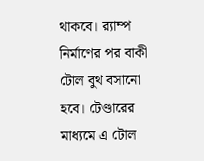থাকবে। র‌্যাম্প নির্মাণের পর বাকী টোল বুথ বসানো হবে। টেণ্ডারের মাধ্যমে এ টোল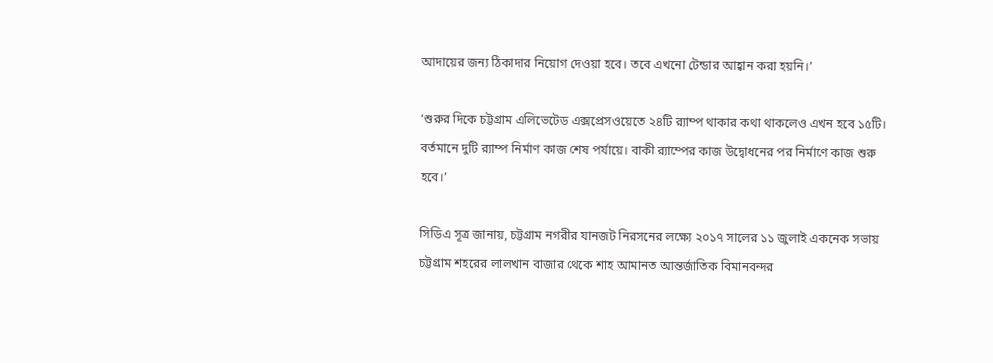আদায়ের জন্য ঠিকাদার নিয়োগ দেওয়া হবে। তবে এখনো টেন্ডার আহ্বান করা হয়নি।’

‘শুরুর দিকে চট্টগ্রাম এলিভেটেড এক্সপ্রেসওয়েতে ২৪টি র‌্যাম্প থাকার কথা থাকলেও এখন হবে ১৫টি। বর্তমানে দুটি র‌্যাম্প নির্মাণ কাজ শেষ পর্যায়ে। বাকী র‌্যাম্পের কাজ উদ্বোধনের পর নির্মাণে কাজ শুরু হবে।’

সিডিএ সূত্র জানায়, চট্টগ্রাম নগরীর যানজট নিরসনের লক্ষ্যে ২০১৭ সালের ১১ জুলাই একনেক সভায় চট্টগ্রাম শহরের লালখান বাজার থেকে শাহ আমানত আন্তর্জাতিক বিমানবন্দর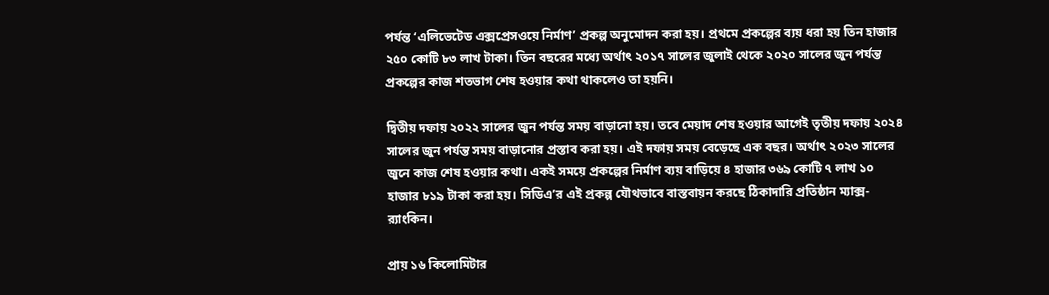পর্যন্ত ‘এলিভেটেড এক্সপ্রেসওয়ে নির্মাণ’ প্রকল্প অনুমোদন করা হয়। প্রথমে প্রকল্পের ব্যয় ধরা হয় তিন হাজার ২৫০ কোটি ৮৩ লাখ টাকা। তিন বছরের মধ্যে অর্থাৎ ২০১৭ সালের জুলাই থেকে ২০২০ সালের জুন পর্যন্ত প্রকল্পের কাজ শতভাগ শেষ হওয়ার কথা থাকলেও তা হয়নি।

দ্বিতীয় দফায় ২০২২ সালের জুন পর্যন্ত সময় বাড়ানো হয়। তবে মেয়াদ শেষ হওয়ার আগেই তৃতীয় দফায় ২০২৪ সালের জুন পর্যন্ত সময় বাড়ানোর প্রস্তাব করা হয়। এই দফায় সময় বেড়েছে এক বছর। অর্থাৎ ২০২৩ সালের জুনে কাজ শেষ হওয়ার কথা। একই সময়ে প্রকল্পের নির্মাণ ব্যয় বাড়িয়ে ৪ হাজার ৩৬৯ কোটি ৭ লাখ ১০ হাজার ৮১৯ টাকা করা হয়। সিডিএ’র এই প্রকল্প যৌথভাবে বাস্তবায়ন করছে ঠিকাদারি প্রতিষ্ঠান ম্যাক্স-র‍্যাংকিন।

প্রায় ১৬ কিলোমিটার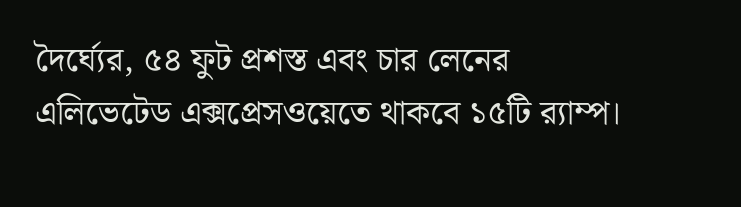দৈর্ঘ্যের, ৫৪ ফুট প্রশস্ত এবং চার লেনের এলিভেটেড এক্সপ্রেসওয়েতে থাকবে ১৫টি র‌্যাম্প।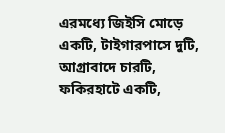এরমধ্যে জিইসি মোড়ে একটি, টাইগারপাসে দুটি, আগ্রাবাদে চারটি, ফকিরহাটে একটি,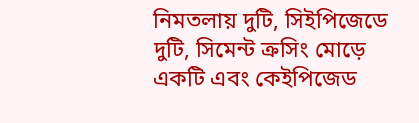নিমতলায় দুটি, সিইপিজেডে দুটি, সিমেন্ট ক্রসিং মোড়ে একটি এবং কেইপিজেড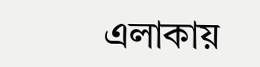এলাকায়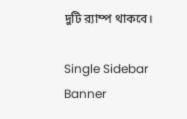দুটি র‌্যাম্প থাকবে।

Single Sidebar Banner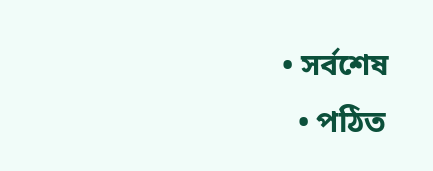• সর্বশেষ
  • পঠিত